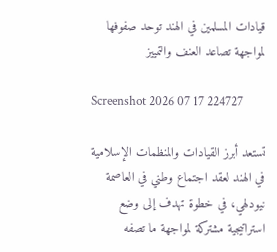قيادات المسلمين في الهند توحد صفوفها لمواجهة تصاعد العنف والتمييز

Screenshot 2026 07 17 224727

تستعد أبرز القيادات والمنظمات الإسلامية في الهند لعقد اجتماع وطني في العاصمة نيودلهي، في خطوة تهدف إلى وضع استراتيجية مشتركة لمواجهة ما تصفه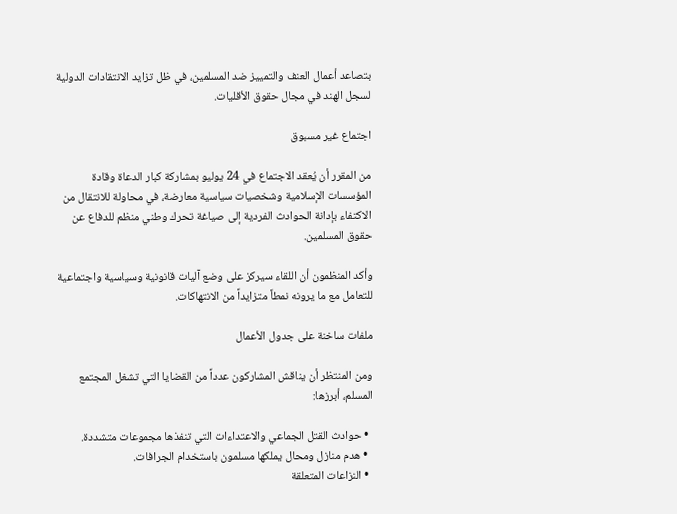بتصاعد أعمال العنف والتمييز ضد المسلمين، في ظل تزايد الانتقادات الدولية لسجل الهند في مجال حقوق الأقليات.

اجتماع غير مسبوق

من المقرر أن يُعقد الاجتماع في 24 يوليو بمشاركة كبار الدعاة وقادة المؤسسات الإسلامية وشخصيات سياسية معارضة، في محاولة للانتقال من الاكتفاء بإدانة الحوادث الفردية إلى صياغة تحرك وطني منظم للدفاع عن حقوق المسلمين.

وأكد المنظمون أن اللقاء سيركز على وضع آليات قانونية وسياسية واجتماعية للتعامل مع ما يرونه نمطاً متزايداً من الانتهاكات.

ملفات ساخنة على جدول الأعمال

ومن المنتظر أن يناقش المشاركون عدداً من القضايا التي تشغل المجتمع المسلم، أبرزها:

  • حوادث القتل الجماعي والاعتداءات التي تنفذها مجموعات متشددة.
  • هدم منازل ومحال يملكها مسلمون باستخدام الجرافات.
  • النزاعات المتعلقة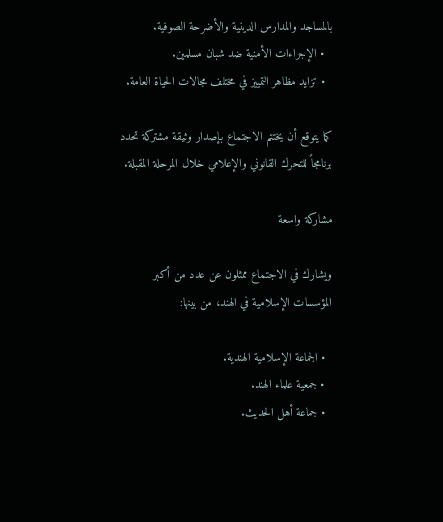بالمساجد والمدارس الدينية والأضرحة الصوفية.
  • الإجراءات الأمنية ضد شبان مسلمين.
  • تزايد مظاهر التمييز في مختلف مجالات الحياة العامة.

كما يتوقع أن يختتم الاجتماع بإصدار وثيقة مشتركة تحدد برنامجاً للتحرك القانوني والإعلامي خلال المرحلة المقبلة.

مشاركة واسعة

ويشارك في الاجتماع ممثلون عن عدد من أكبر المؤسسات الإسلامية في الهند، من بينها:

  • الجماعة الإسلامية الهندية.
  • جمعية علماء الهند.
  • جماعة أهل الحديث.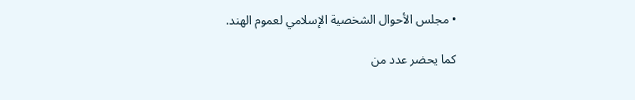• مجلس الأحوال الشخصية الإسلامي لعموم الهند.

كما يحضر عدد من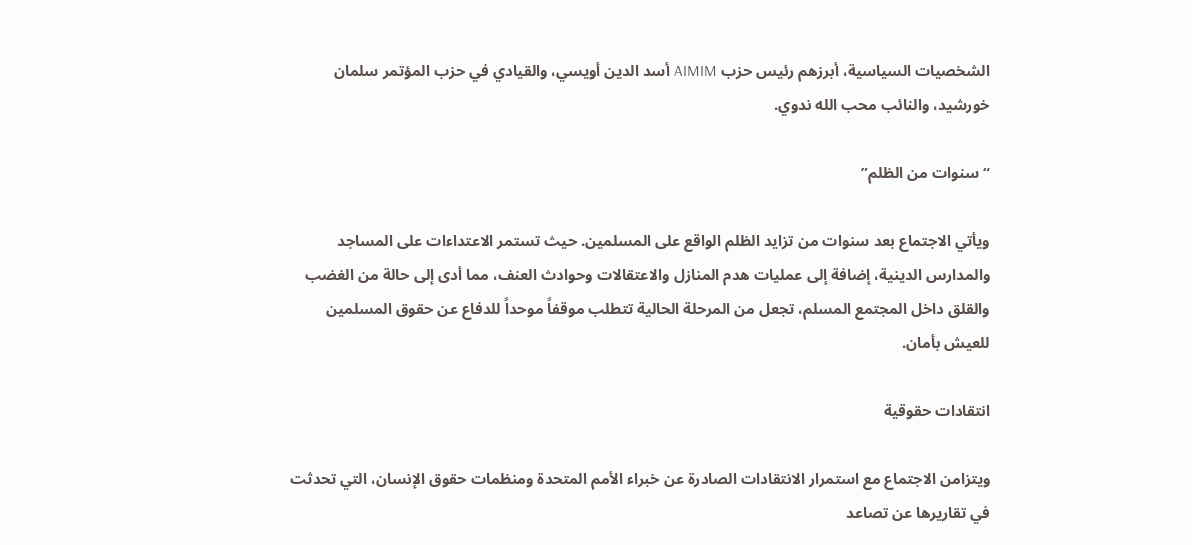الشخصيات السياسية، أبرزهم رئيس حزب AIMIM أسد الدين أويسي، والقيادي في حزب المؤتمر سلمان خورشيد، والنائب محب الله ندوي.

“سنوات من الظلم”

ويأتي الاجتماع بعد سنوات من تزايد الظلم الواقع على المسلمين. حيث تستمر الاعتداءات على المساجد والمدارس الدينية، إضافة إلى عمليات هدم المنازل والاعتقالات وحوادث العنف، مما أدى إلى حالة من الغضب والقلق داخل المجتمع المسلم، تجعل من المرحلة الحالية تتطلب موقفاً موحداً للدفاع عن حقوق المسلمين للعيش بأمان.

انتقادات حقوقية

ويتزامن الاجتماع مع استمرار الانتقادات الصادرة عن خبراء الأمم المتحدة ومنظمات حقوق الإنسان، التي تحدثت في تقاريرها عن تصاعد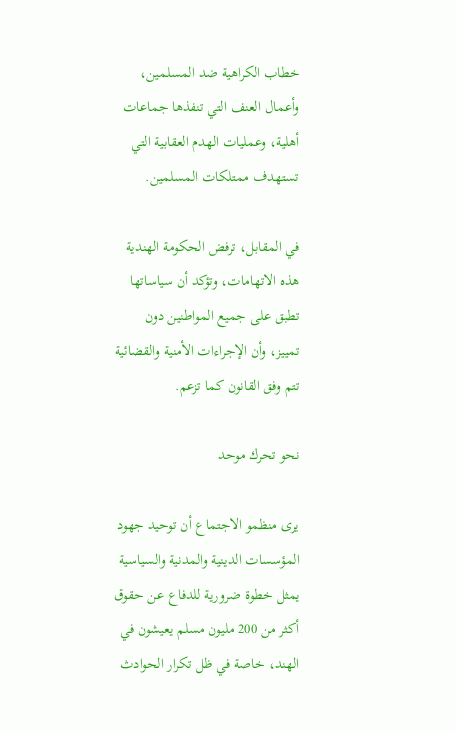خطاب الكراهية ضد المسلمين، وأعمال العنف التي تنفذها جماعات أهلية، وعمليات الهدم العقابية التي تستهدف ممتلكات المسلمين.

في المقابل، ترفض الحكومة الهندية هذه الاتهامات، وتؤكد أن سياساتها تطبق على جميع المواطنين دون تمييز، وأن الإجراءات الأمنية والقضائية تتم وفق القانون كما تزعم.

نحو تحرك موحد

يرى منظمو الاجتماع أن توحيد جهود المؤسسات الدينية والمدنية والسياسية يمثل خطوة ضرورية للدفاع عن حقوق أكثر من 200 مليون مسلم يعيشون في الهند، خاصة في ظل تكرار الحوادث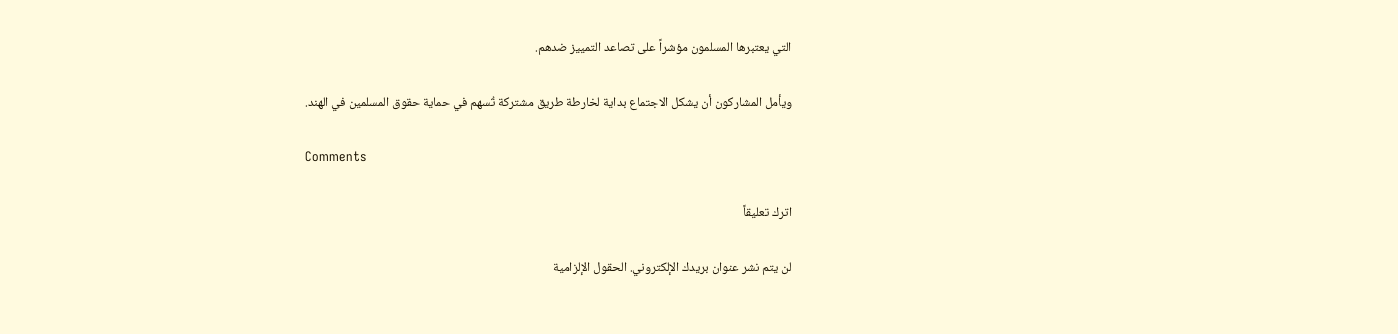التي يعتبرها المسلمون مؤشراً على تصاعد التمييز ضدهم.

ويأمل المشاركون أن يشكل الاجتماع بداية لخارطة طريق مشتركة تُسهم في حماية حقوق المسلمين في الهند.

Comments

اترك تعليقاً

لن يتم نشر عنوان بريدك الإلكتروني. الحقول الإلزامية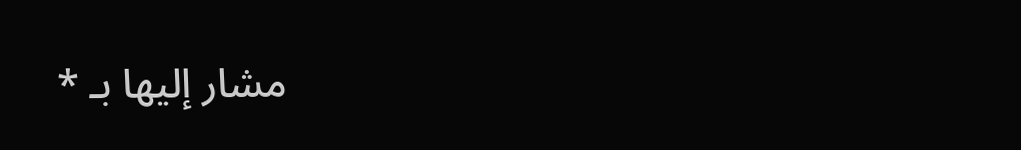مشار إليها بـ *